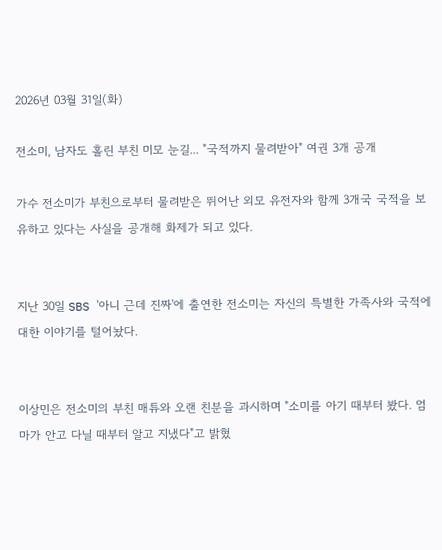2026년 03월 31일(화)

전소미, 남자도 홀린 부친 미모 눈길... "국적까지 물려받아" 여권 3개 공개

가수 전소미가 부친으로부터 물려받은 뛰어난 외모 유전자와 함께 3개국 국적을 보유하고 있다는 사실을 공개해 화제가 되고 있다.


지난 30일 SBS '아니 근데 진짜'에 출연한 전소미는 자신의 특별한 가족사와 국적에 대한 이야기를 털어놨다.


이상민은 전소미의 부친 매튜와 오랜 친분을 과시하며 "소미를 아기 때부터 봤다. 엄마가 안고 다닐 때부터 알고 지냈다"고 밝혔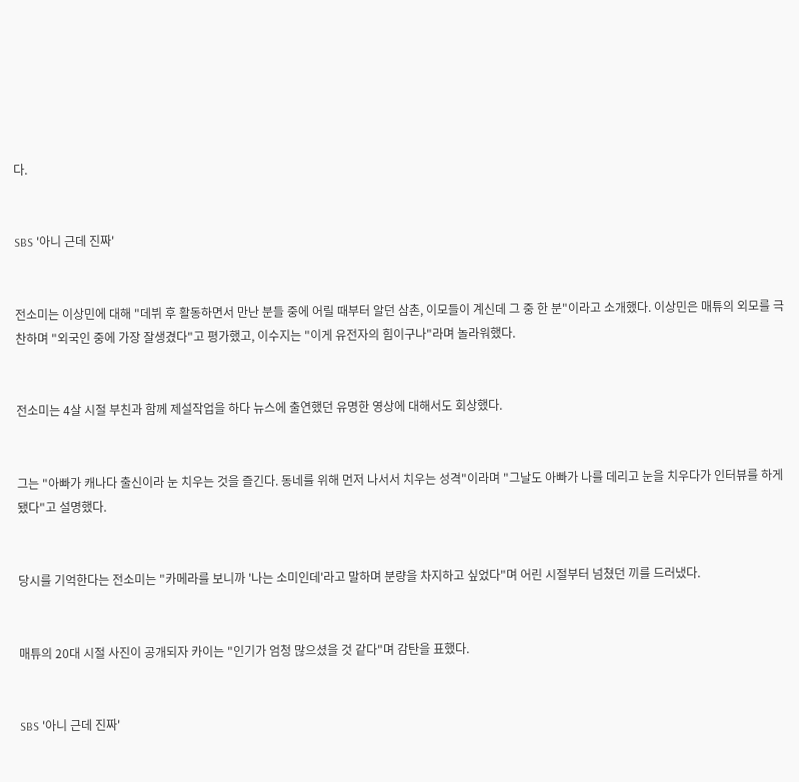다.


SBS '아니 근데 진짜'


전소미는 이상민에 대해 "데뷔 후 활동하면서 만난 분들 중에 어릴 때부터 알던 삼촌, 이모들이 계신데 그 중 한 분"이라고 소개했다. 이상민은 매튜의 외모를 극찬하며 "외국인 중에 가장 잘생겼다"고 평가했고, 이수지는 "이게 유전자의 힘이구나"라며 놀라워했다.


전소미는 4살 시절 부친과 함께 제설작업을 하다 뉴스에 출연했던 유명한 영상에 대해서도 회상했다.


그는 "아빠가 캐나다 출신이라 눈 치우는 것을 즐긴다. 동네를 위해 먼저 나서서 치우는 성격"이라며 "그날도 아빠가 나를 데리고 눈을 치우다가 인터뷰를 하게 됐다"고 설명했다.


당시를 기억한다는 전소미는 "카메라를 보니까 '나는 소미인데'라고 말하며 분량을 차지하고 싶었다"며 어린 시절부터 넘쳤던 끼를 드러냈다.


매튜의 20대 시절 사진이 공개되자 카이는 "인기가 엄청 많으셨을 것 같다"며 감탄을 표했다.


SBS '아니 근데 진짜'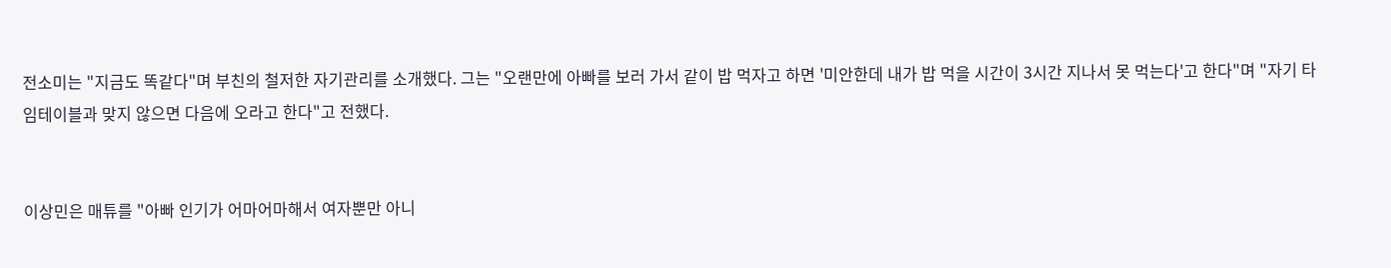전소미는 "지금도 똑같다"며 부친의 철저한 자기관리를 소개했다. 그는 "오랜만에 아빠를 보러 가서 같이 밥 먹자고 하면 '미안한데 내가 밥 먹을 시간이 3시간 지나서 못 먹는다'고 한다"며 "자기 타임테이블과 맞지 않으면 다음에 오라고 한다"고 전했다.


이상민은 매튜를 "아빠 인기가 어마어마해서 여자뿐만 아니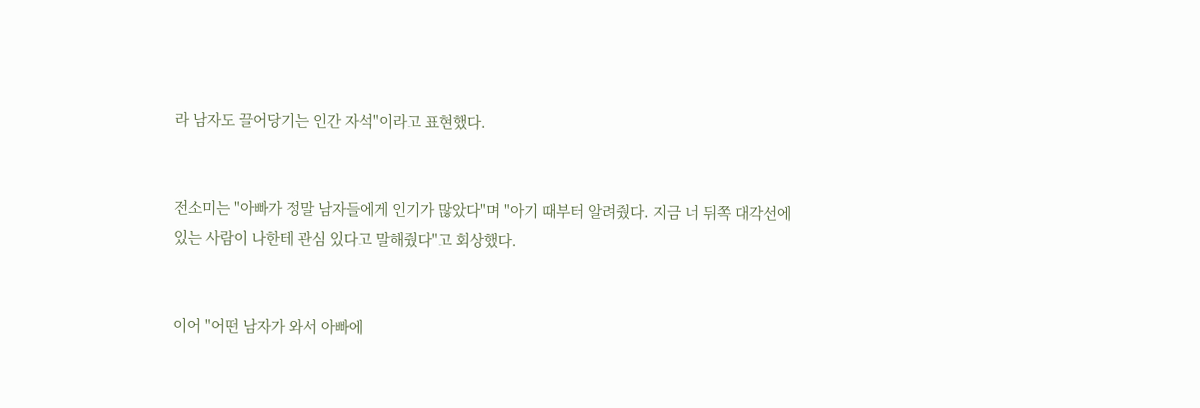라 남자도 끌어당기는 인간 자석"이라고 표현했다.


전소미는 "아빠가 정말 남자들에게 인기가 많았다"며 "아기 때부터 알려줬다. 지금 너 뒤쪽 대각선에 있는 사람이 나한테 관심 있다고 말해줬다"고 회상했다.


이어 "어떤 남자가 와서 아빠에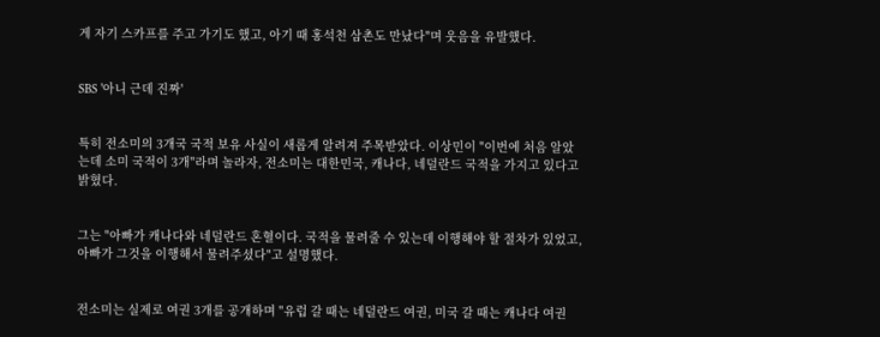게 자기 스카프를 주고 가기도 했고, 아기 때 홍석천 삼촌도 만났다"며 웃음을 유발했다.


SBS '아니 근데 진짜'


특히 전소미의 3개국 국적 보유 사실이 새롭게 알려져 주목받았다. 이상민이 "이번에 처음 알았는데 소미 국적이 3개"라며 놀라자, 전소미는 대한민국, 캐나다, 네덜란드 국적을 가지고 있다고 밝혔다.


그는 "아빠가 캐나다와 네덜란드 혼혈이다. 국적을 물려줄 수 있는데 이행해야 할 절차가 있었고, 아빠가 그것을 이행해서 물려주셨다"고 설명했다.


전소미는 실제로 여권 3개를 공개하며 "유럽 갈 때는 네덜란드 여권, 미국 갈 때는 캐나다 여권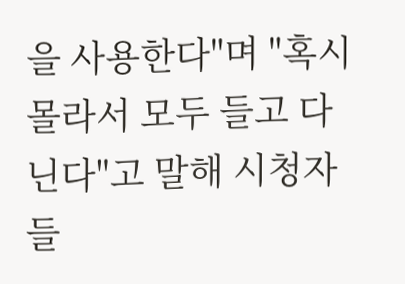을 사용한다"며 "혹시 몰라서 모두 들고 다닌다"고 말해 시청자들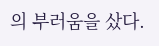의 부러움을 샀다.